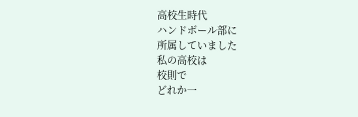高校生時代
ハンドボール部に
所属していました
私の高校は
校則で
どれか一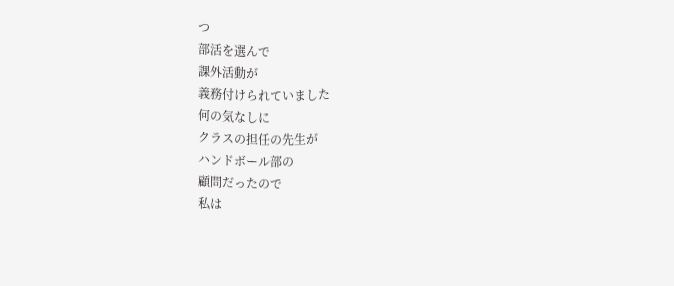つ
部活を選んで
課外活動が
義務付けられていました
何の気なしに
クラスの担任の先生が
ハンドボール部の
顧問だったので
私は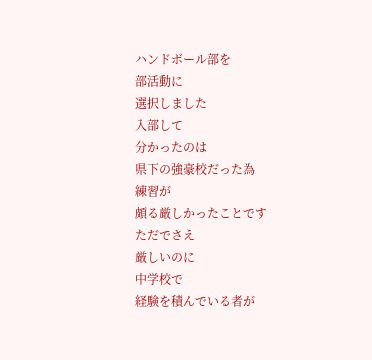ハンドボール部を
部活動に
選択しました
入部して
分かったのは
県下の強豪校だった為
練習が
頗る厳しかったことです
ただでさえ
厳しいのに
中学校で
経験を積んでいる者が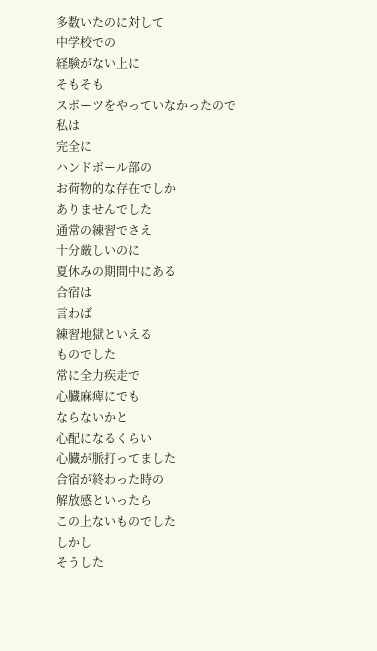多数いたのに対して
中学校での
経験がない上に
そもそも
スポーツをやっていなかったので
私は
完全に
ハンドボール部の
お荷物的な存在でしか
ありませんでした
通常の練習でさえ
十分厳しいのに
夏休みの期間中にある
合宿は
言わば
練習地獄といえる
ものでした
常に全力疾走で
心臓麻痺にでも
ならないかと
心配になるくらい
心臓が脈打ってました
合宿が終わった時の
解放感といったら
この上ないものでした
しかし
そうした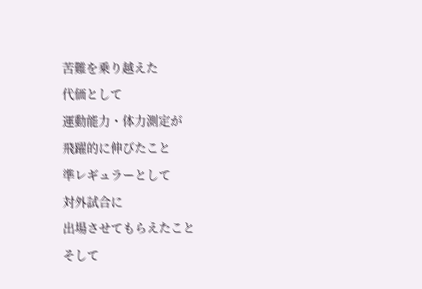苦難を乗り越えた
代価として
運動能力・体力測定が
飛躍的に伸びたこと
準レギュラーとして
対外試合に
出場させてもらえたこと
そして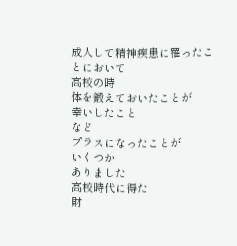成人して精神疾患に罹ったことにおいて
高校の時
体を鍛えておいたことが
幸いしたこと
など
プラスになったことが
いくつか
ありました
高校時代に得た
財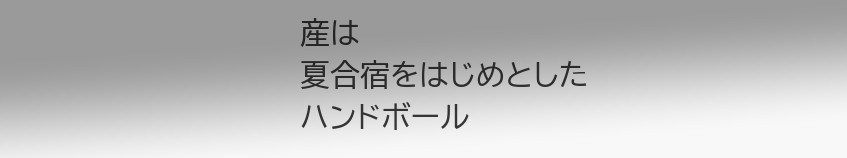産は
夏合宿をはじめとした
ハンドボール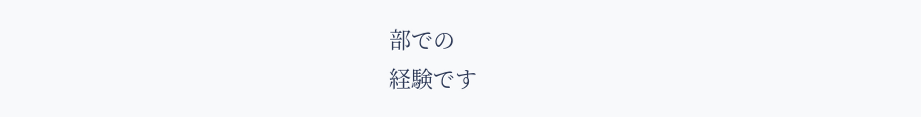部での
経験です